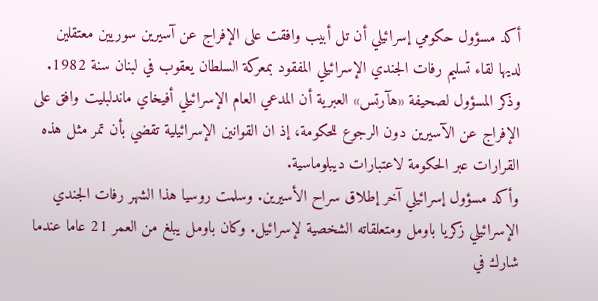أكد مسؤول حكومي إسرائيلي أن تل أبيب وافقت على الإفراج عن آسيرين سوريين معتقلين لديها لقاء تسليم رفات الجندي الإسرائيلي المفقود بمعركة السلطان يعقوب في لبنان سنة 1982.
وذكر المسؤول لصحيفة «هآرتس» العبرية أن المدعي العام الإسرائيلي أفيخاي ماندلبليت وافق على الإفراج عن الآسيرين دون الرجوع للحكومة، إذ ان القوانين الإسرائيلية تقضي بأن تمر مثل هذه القرارات عبر الحكومة لاعتبارات ديبلوماسية.
وأكد مسؤول إسرائيلي آخر إطلاق سراح الأسيرين. وسلمت روسيا هذا الشهر رفات الجندي الإسرائيلي زكريا باومل ومتعلقاته الشخصية لإسرائيل. وكان باومل يبلغ من العمر 21 عاما عندما شارك في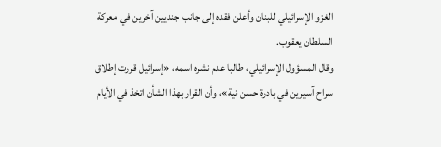الغزو الإسرائيلي للبنان وأعلن فقده إلى جانب جنديين آخرين في معركة السلطان يعقوب.
وقال المسؤول الإسرائيلي، طالبا عدم نشره اسمه، «إسرائيل قررت إطلاق سراح آسيرين في بادرة حسن نية»، وأن القرار بهذا الشأن اتخذ في الأيام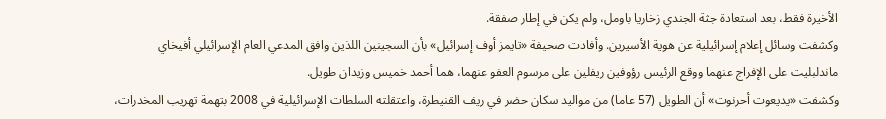الأخيرة فقط، بعد استعادة جثة الجندي زخاريا باومل، ولم يكن في إطار صفقة.
وكشفت وسائل إعلام إسرائيلية عن هوية الأسيرين. وأفادت صحيفة «تايمز أوف إسرائيل» بأن السجينين اللذين وافق المدعي العام الإسرائيلي أفيخاي ماندلبليت على الإفراج عنهما ووقع الرئيس رؤوفين ريفلين على مرسوم العفو عنهما، هما أحمد خميس وزيدان طويل.
وكشفت «يديعوت أحرنوت» أن الطويل (57 عاما) من مواليد سكان حضر في ريف القنيطرة، واعتقلته السلطات الإسرائيلية في 2008 بتهمة تهريب المخدرات،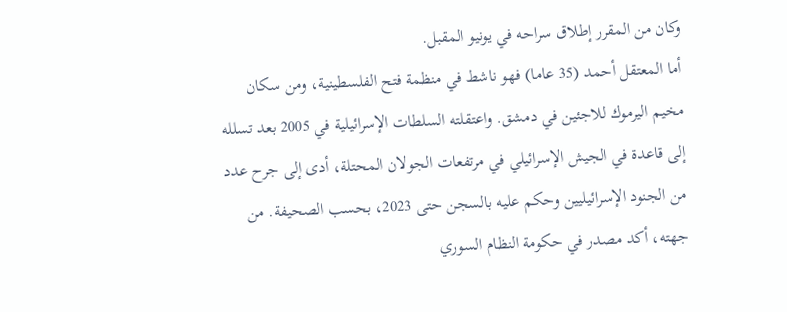وكان من المقرر إطلاق سراحه في يونيو المقبل.
أما المعتقل أحمد (35 عاما) فهو ناشط في منظمة فتح الفلسطينية، ومن سكان مخيم اليرموك للاجئين في دمشق. واعتقلته السلطات الإسرائيلية في 2005 بعد تسلله إلى قاعدة في الجيش الإسرائيلي في مرتفعات الجولان المحتلة، أدى إلى جرح عدد من الجنود الإسرائيليين وحكم عليه بالسجن حتى 2023، بحسب الصحيفة. من جهته، أكد مصدر في حكومة النظام السوري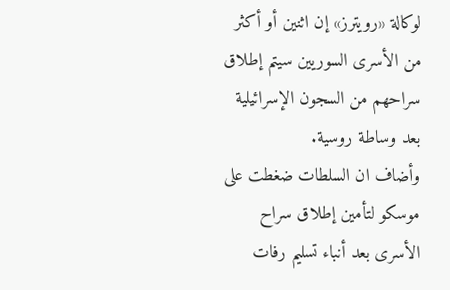لوكالة «رويترز» إن اثنين أو أكثر من الأسرى السوريين سيتم إطلاق سراحهم من السجون الإسرائيلية بعد وساطة روسية.
وأضاف ان السلطات ضغطت على موسكو لتأمين إطلاق سراح الأسرى بعد أنباء تسليم رفات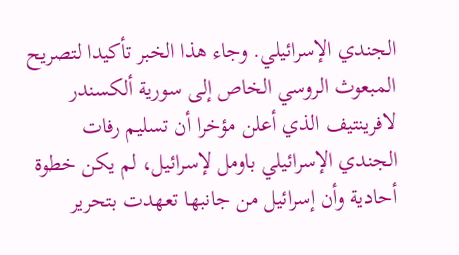الجندي الإسرائيلي. وجاء هذا الخبر تأكيدا لتصريح المبعوث الروسي الخاص إلى سورية ألكسندر لافرينتيف الذي أعلن مؤخرا أن تسليم رفات الجندي الإسرائيلي باومل لإسرائيل، لم يكن خطوة أحادية وأن إسرائيل من جانبها تعهدت بتحرير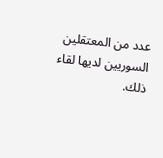عدد من المعتقلين السوريين لديها لقاء ذلك.